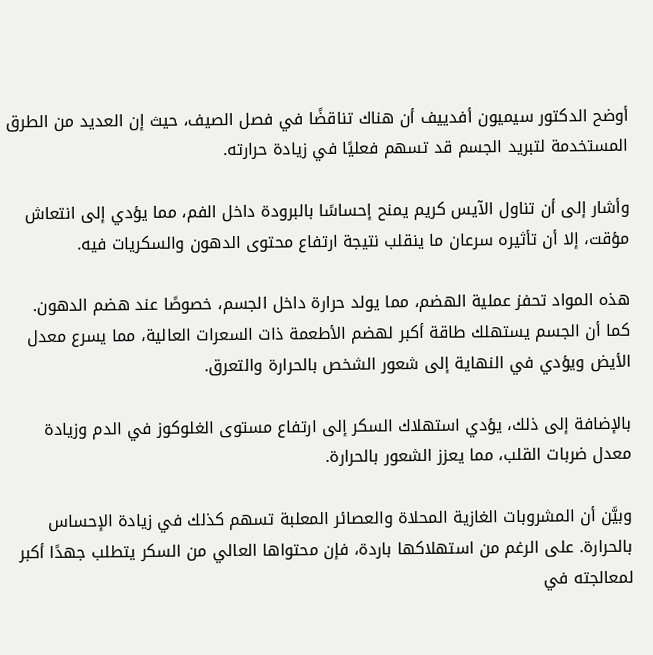أوضح الدكتور سيميون أفدييف أن هناك تناقضًا في فصل الصيف، حيث إن العديد من الطرق المستخدمة لتبريد الجسم قد تسهم فعليًا في زيادة حرارته.

وأشار إلى أن تناول الآيس كريم يمنح إحساسًا بالبرودة داخل الفم، مما يؤدي إلى انتعاش مؤقت، إلا أن تأثيره سرعان ما ينقلب نتيجة ارتفاع محتوى الدهون والسكريات فيه.

هذه المواد تحفز عملية الهضم، مما يولد حرارة داخل الجسم، خصوصًا عند هضم الدهون. كما أن الجسم يستهلك طاقة أكبر لهضم الأطعمة ذات السعرات العالية، مما يسرع معدل الأيض ويؤدي في النهاية إلى شعور الشخص بالحرارة والتعرق.

بالإضافة إلى ذلك، يؤدي استهلاك السكر إلى ارتفاع مستوى الغلوكوز في الدم وزيادة معدل ضربات القلب، مما يعزز الشعور بالحرارة.

وبيَّن أن المشروبات الغازية المحلاة والعصائر المعلبة تسهم كذلك في زيادة الإحساس بالحرارة. على الرغم من استهلاكها باردة، فإن محتواها العالي من السكر يتطلب جهدًا أكبر لمعالجته في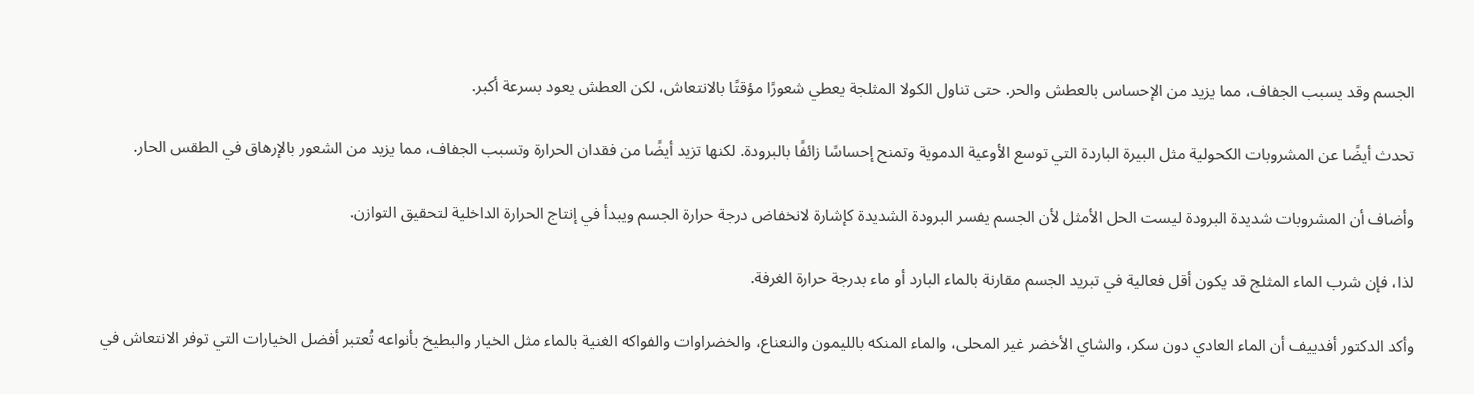الجسم وقد يسبب الجفاف، مما يزيد من الإحساس بالعطش والحر. حتى تناول الكولا المثلجة يعطي شعورًا مؤقتًا بالانتعاش، لكن العطش يعود بسرعة أكبر.

تحدث أيضًا عن المشروبات الكحولية مثل البيرة الباردة التي توسع الأوعية الدموية وتمنح إحساسًا زائفًا بالبرودة. لكنها تزيد أيضًا من فقدان الحرارة وتسبب الجفاف، مما يزيد من الشعور بالإرهاق في الطقس الحار.

وأضاف أن المشروبات شديدة البرودة ليست الحل الأمثل لأن الجسم يفسر البرودة الشديدة كإشارة لانخفاض درجة حرارة الجسم ويبدأ في إنتاج الحرارة الداخلية لتحقيق التوازن.

لذا، فإن شرب الماء المثلج قد يكون أقل فعالية في تبريد الجسم مقارنة بالماء البارد أو ماء بدرجة حرارة الغرفة.

وأكد الدكتور أفدييف أن الماء العادي دون سكر، والشاي الأخضر غير المحلى، والماء المنكه بالليمون والنعناع، والخضراوات والفواكه الغنية بالماء مثل الخيار والبطيخ بأنواعه تُعتبر أفضل الخيارات التي توفر الانتعاش في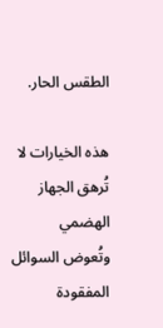الطقس الحار.

هذه الخيارات لا تُرهق الجهاز الهضمي وتُعوض السوائل المفقودة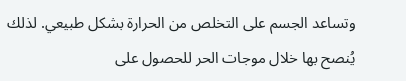وتساعد الجسم على التخلص من الحرارة بشكل طبيعي. لذلك يُنصح بها خلال موجات الحر للحصول على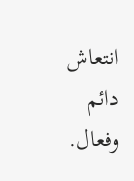انتعاش دائم وفعال.